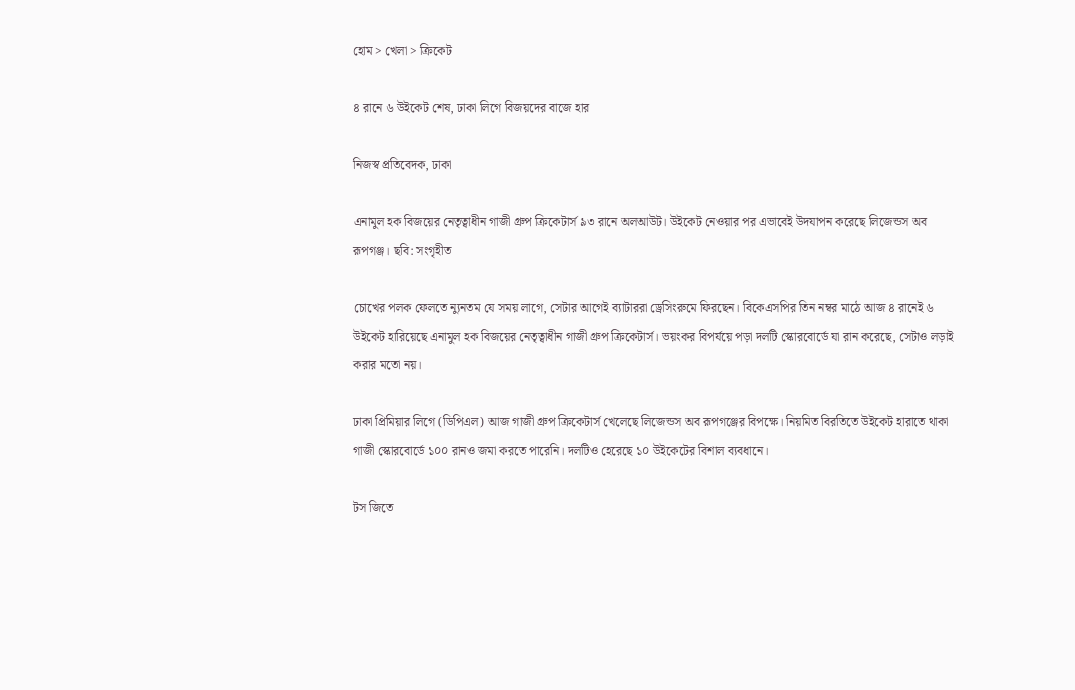হোম > খেলা > ক্রিকেট

৪ রানে ৬ উইকেট শেষ, ঢাকা লিগে বিজয়দের বাজে হার

নিজস্ব প্রতিবেদক, ঢাকা

এনামুল হক বিজয়ের নেতৃত্বাধীন গাজী গ্রুপ ক্রিকেটার্স ৯৩ রানে অলআউট। উইকেট নেওয়ার পর এভাবেই উদযাপন করেছে লিজেন্ডস অব রূপগঞ্জ। ছবি: সংগৃহীত

চোখের পলক ফেলতে ন্যুনতম যে সময় লাগে, সেটার আগেই ব্যাটাররা ড্রেসিংরুমে ফিরছেন। বিকেএসপির তিন নম্বর মাঠে আজ ৪ রানেই ৬ উইকেট হারিয়েছে এনামুল হক বিজয়ের নেতৃত্বাধীন গাজী গ্রুপ ক্রিকেটার্স। ভয়ংকর বিপর্যয়ে পড়া দলটি স্কোরবোর্ডে যা রান করেছে, সেটাও লড়াই করার মতো নয়।

ঢাকা প্রিমিয়ার লিগে (ডিপিএল) আজ গাজী গ্রুপ ক্রিকেটার্স খেলেছে লিজেন্ডস অব রূপগঞ্জের বিপক্ষে। নিয়মিত বিরতিতে উইকেট হারাতে থাকা গাজী স্কোরবোর্ডে ১০০ রানও জমা করতে পারেনি। দলটিও হেরেছে ১০ উইকেটের বিশাল ব্যবধানে।

টস জিতে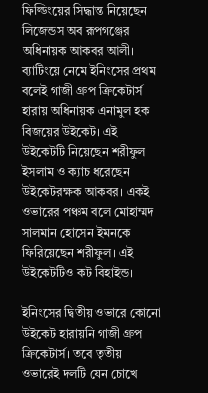ফিল্ডিংয়ের সিদ্ধান্ত নিয়েছেন লিজেন্ডস অব রূপগঞ্জের অধিনায়ক আকবর আলী। ব্যাটিংয়ে নেমে ইনিংসের প্রথম বলেই গাজী গ্রুপ ক্রিকেটার্স হারায় অধিনায়ক এনামুল হক বিজয়ের উইকেট। এই উইকেটটি নিয়েছেন শরীফুল ইসলাম ও ক্যাচ ধরেছেন উইকেটরক্ষক আকবর। একই ওভারের পঞ্চম বলে মোহাম্মদ সালমান হোসেন ইমনকে ফিরিয়েছেন শরীফুল। এই উইকেটটিও কট বিহাইন্ড।

ইনিংসের দ্বিতীয় ওভারে কোনো উইকেট হারায়নি গাজী গ্রুপ ক্রিকেটার্স। তবে তৃতীয় ওভারেই দলটি যেন চোখে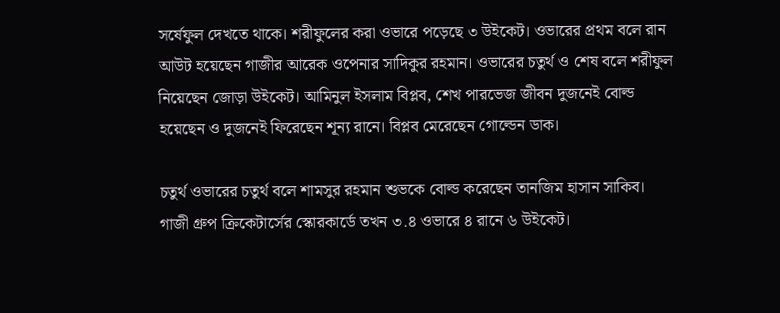সর্ষেফুল দেখতে থাকে। শরীফুলের করা ওভারে পড়েছে ৩ উইকেট। ওভারের প্রথম বলে রান আউট হয়েছেন গাজীর আরেক ওপেনার সাদিকুর রহমান। ওভারের চতুর্থ ও শেষ বলে শরীফুল নিয়েছেন জোড়া উইকেট। আমিনুল ইসলাম বিপ্লব, শেখ পারভেজ জীবন দুজনেই বোল্ড হয়েছেন ও দুজনেই ফিরেছেন শূন্য রানে। বিপ্লব মেরেছেন গোল্ডেন ডাক।

চতুর্থ ওভারের চতুর্থ বলে শামসুর রহমান শুভকে বোল্ড করেছেন তানজিম হাসান সাকিব। গাজী গ্রুপ ক্রিকেটার্সের স্কোরকার্ডে তখন ৩.৪ ওভারে ৪ রানে ৬ উইকেট।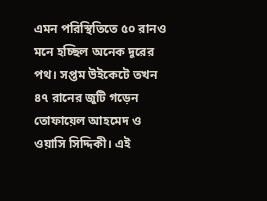এমন পরিস্থিতিতে ৫০ রানও মনে হচ্ছিল অনেক দূরের পথ। সপ্তম উইকেটে তখন ৪৭ রানের জুটি গড়েন তোফায়েল আহমেদ ও ওয়াসি সিদ্দিকী। এই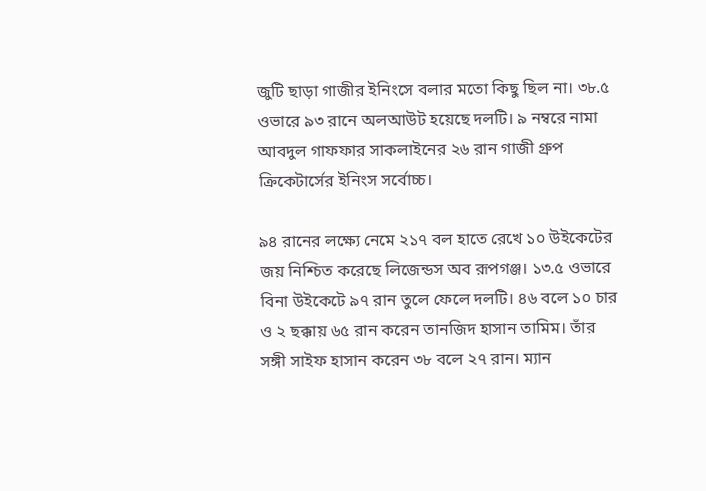জুটি ছাড়া গাজীর ইনিংসে বলার মতো কিছু ছিল না। ৩৮.৫ ওভারে ৯৩ রানে অলআউট হয়েছে দলটি। ৯ নম্বরে নামা আবদুল গাফফার সাকলাইনের ২৬ রান গাজী গ্রুপ ক্রিকেটার্সের ইনিংস সর্বোচ্চ।

৯৪ রানের লক্ষ্যে নেমে ২১৭ বল হাতে রেখে ১০ উইকেটের জয় নিশ্চিত করেছে লিজেন্ডস অব রূপগঞ্জ। ১৩.৫ ওভারে বিনা উইকেটে ৯৭ রান তুলে ফেলে দলটি। ৪৬ বলে ১০ চার ও ২ ছক্কায় ৬৫ রান করেন তানজিদ হাসান তামিম। তাঁর সঙ্গী সাইফ হাসান করেন ৩৮ বলে ২৭ রান। ম্যান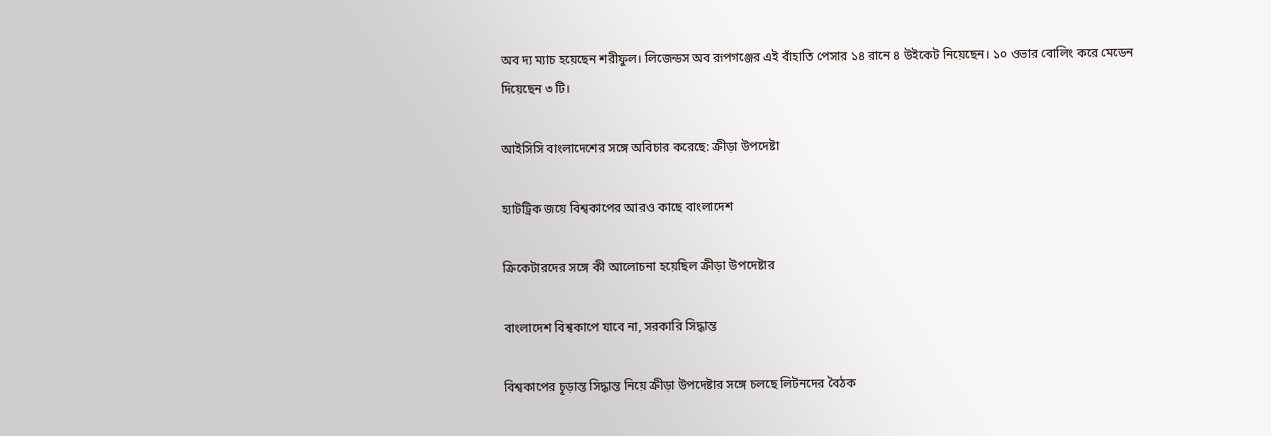অব দ্য ম্যাচ হয়েছেন শরীফুল। লিজেন্ডস অব রূপগঞ্জের এই বাঁহাতি পেসার ১৪ রানে ৪ উইকেট নিয়েছেন। ১০ ওভার বোলিং করে মেডেন দিয়েছেন ৩ টি।

আইসিসি বাংলাদেশের সঙ্গে অবিচার করেছে: ক্রীড়া উপদেষ্টা

হ্যাটট্রিক জয়ে বিশ্বকাপের আরও কাছে বাংলাদেশ

ক্রিকেটারদের সঙ্গে কী আলোচনা হয়েছিল ক্রীড়া উপদেষ্টার

বাংলাদেশ বিশ্বকাপে যাবে না, সরকারি সিদ্ধান্ত

বিশ্বকাপের চূড়ান্ত সিদ্ধান্ত নিয়ে ক্রীড়া উপদেষ্টার সঙ্গে চলছে লিটনদের বৈঠক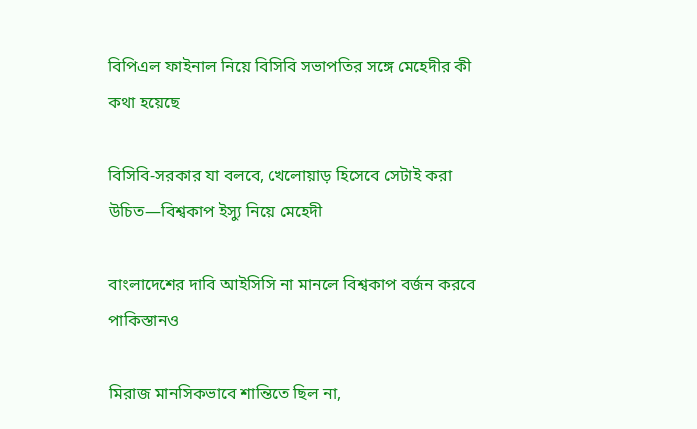বিপিএল ফাইনাল নিয়ে বিসিবি সভাপতির সঙ্গে মেহেদীর কী কথা হয়েছে

বিসিবি-সরকার যা বলবে, খেলোয়াড় হিসেবে সেটাই করা উচিত—বিশ্বকাপ ইস্যু নিয়ে মেহেদী

বাংলাদেশের দাবি আইসিসি না মানলে বিশ্বকাপ বর্জন করবে পাকিস্তানও

মিরাজ মানসিকভাবে শান্তিতে ছিল না,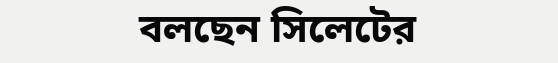বলছেন সিলেটের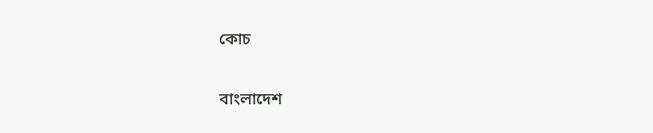কোচ

বাংলাদেশ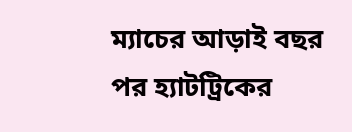ম্যাচের আড়াই বছর পর হ্যাটট্রিকের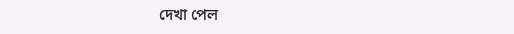দেখা পেল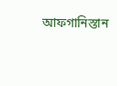আফগানিস্তান